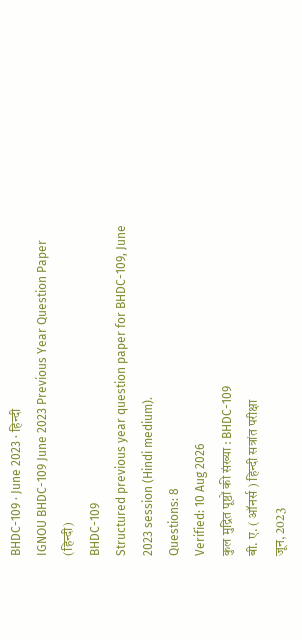BHDC-109 · June 2023 · हिन्दी
IGNOU BHDC-109 June 2023 Previous Year Question Paper (हिन्दी)
BHDC-109
Structured previous year question paper for BHDC-109, June 2023 session (Hindi medium).
Questions: 8
Verified: 10 Aug 2026
कुल मुद्रित पूष्ठों की संख्या : BHDC-109
बी. ए. ( ऑनर्स ) हिन्दी सत्रांत परीक्षा
जून, 2023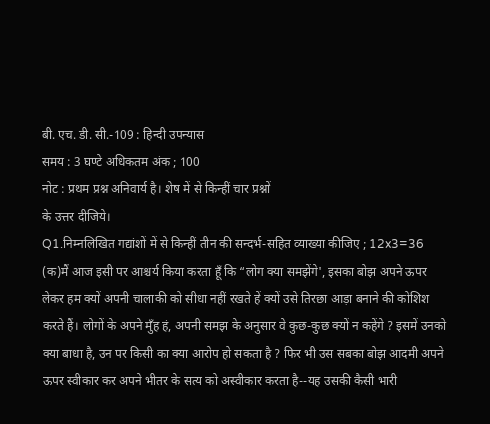बी. एच. डी. सी.-109 : हिन्दी उपन्यास
समय : 3 घण्टे अधिकतम अंक ; 100
नोट : प्रथम प्रश्न अनिवार्य है। शेष में से किन्हीं चार प्रश्नों
के उत्तर दीजिये।
Q1.निम्नलिखित गद्यांशों में से किन्हीं तीन की सन्दर्भ-सहित व्याख्या कीजिए ; 12x3=36
(क)मैं आज इसी पर आश्चर्य किया करता हूँ कि “लोग क्या समझेंगे', इसका बोझ अपने ऊपर लेकर हम क्यों अपनी चालाकी को सीधा नहीं रखते हें क्यों उसे तिरछा आड़ा बनाने की कोशिश करते हैं। लोगों के अपने मुँह हं, अपनी समझ के अनुसार वे कुछ-कुछ क्यों न कहेंगे ? इसमें उनको क्या बाधा है, उन पर किसी का क्या आरोप हो सकता है ? फिर भी उस सबका बोझ आदमी अपने ऊपर स्वीकार कर अपने भीतर के सत्य को अस्वीकार करता है--यह उसकी कैसी भारी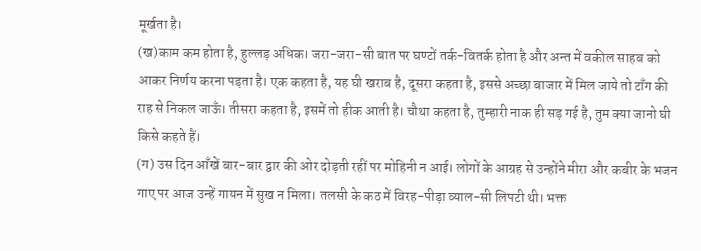मूर्खता है।
(ख)काम कम होता है, हुल्लड़ अधिक। जरा-जरा-सी बात पर घण्टों तर्क-वितर्क होता है और अन्त में वकील साहब को आकर निर्णय करना पड़ता है। एक कहता है, यह घी खराब है, दूसरा कहता है, इससे अच्छा बाजार में मिल जाये तो टाँग की राह से निकल जाऊँ। तीसरा कहता है, इसमें तो हीक आती है। चौथा कहता है, तुम्हारी नाक ही सड़ गई है, तुम क्या जानो घी किसे कहते हैं।
(ग) उस दिन आँखें बार-बार द्वार की ओर दोड़ती रहीं पर मोहिनी न आई। लोगों के आग्रह से उन्होंने मीरा और कबीर के भजन गाए पर आज उन्हें गायन में सुख न मिला। तलसी के कठ में विरह-पीड़ा व्याल-सी लिपटी थी। भक्त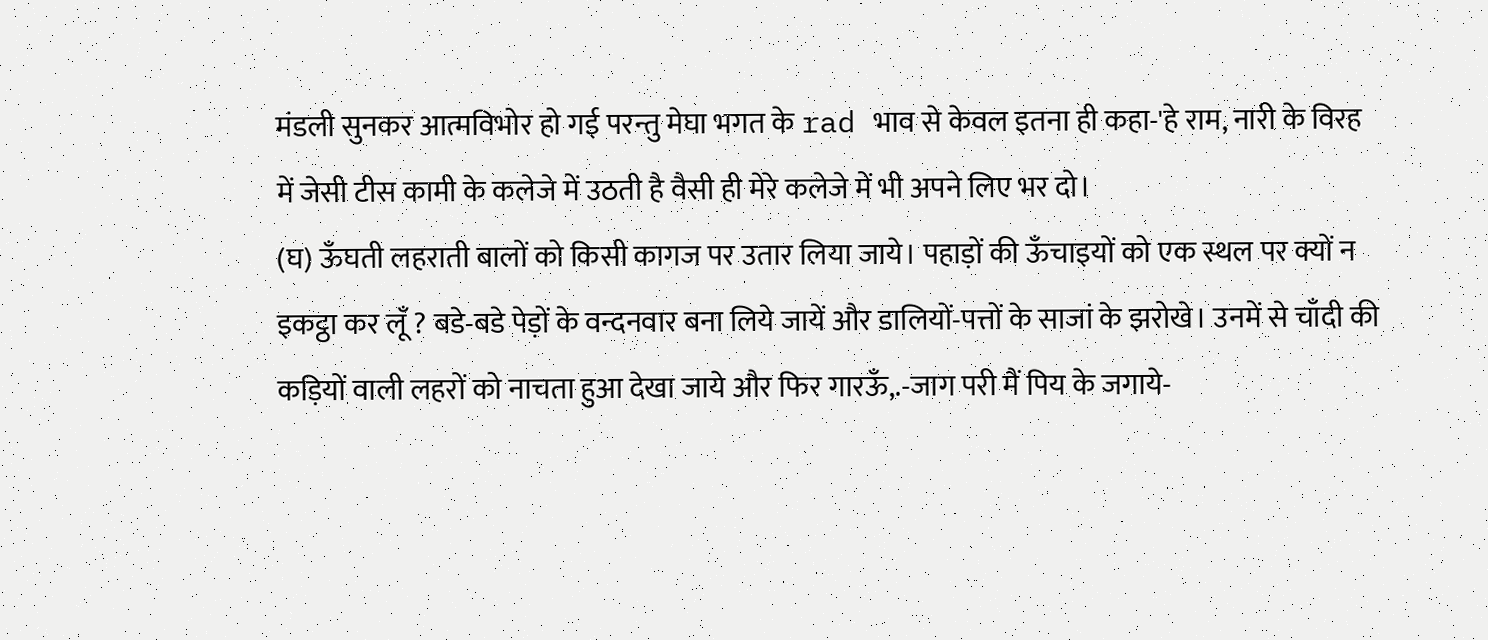मंडली सुनकर आत्मविभोर हो गई परन्तु मेघा भगत के rad भाव से केवल इतना ही कहा-'हे राम, नारी के विरह में जेसी टीस कामी के कलेजे में उठती है वैसी ही मेरे कलेजे में भी अपने लिए भर दो।
(घ) ऊँघती लहराती बालों को किसी कागज पर उतार लिया जाये। पहाड़ों की ऊँचाइयों को एक स्थल पर क्यों न इकट्ठा कर लूँ ? बडे-बडे पेड़ों के वन्दनवार बना लिये जायें और डालियों-पत्तों के साजां के झरोखे। उनमें से चाँदी की कड़ियों वाली लहरों को नाचता हुआ देखा जाये और फिर गारऊँ,.-जाग परी मैं पिय के जगाये-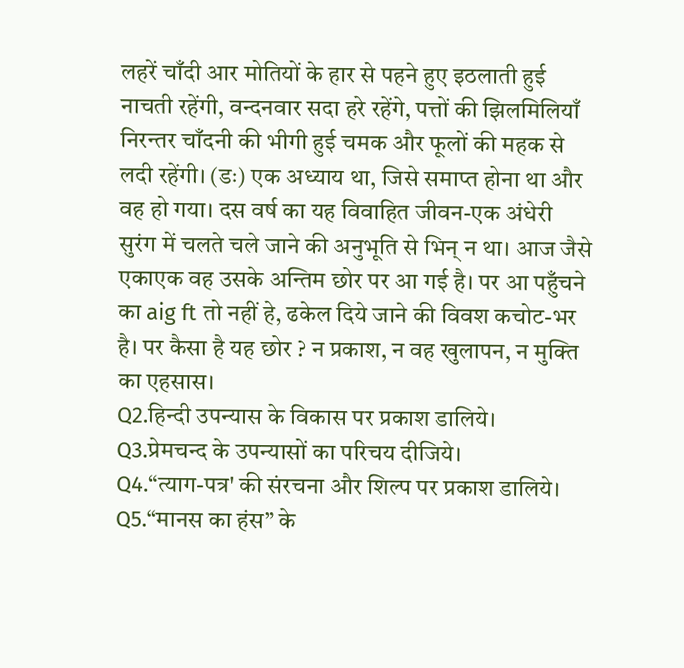लहरें चाँदी आर मोतियों के हार से पहने हुए इठलाती हुई नाचती रहेंगी, वन्दनवार सदा हरे रहेंगे, पत्तों की झिलमिलियाँ निरन्तर चाँदनी की भीगी हुई चमक और फूलों की महक से लदी रहेंगी। (डः) एक अध्याय था, जिसे समाप्त होना था और वह हो गया। दस वर्ष का यह विवाहित जीवन-एक अंधेरी सुरंग में चलते चले जाने की अनुभूति से भिन् न था। आज जैसे एकाएक वह उसके अन्तिम छोर पर आ गई है। पर आ पहुँचने का aig ft तो नहीं हे, ढकेल दिये जाने की विवश कचोट-भर है। पर कैसा है यह छोर ? न प्रकाश, न वह खुलापन, न मुक्ति का एहसास।
Q2.हिन्दी उपन्यास के विकास पर प्रकाश डालिये।
Q3.प्रेमचन्द के उपन्यासों का परिचय दीजिये।
Q4.“त्याग-पत्र' की संरचना और शिल्प पर प्रकाश डालिये।
Q5.“मानस का हंस” के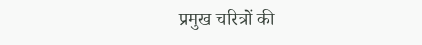प्रमुख चरित्रों की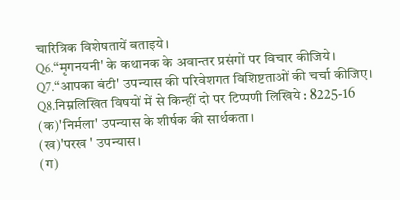चारित्रिक विशेषतायें बताइये।
Q6.“मृगनयनी' के कथानक के अवान्तर प्रसंगों पर विचार कीजिये।
Q7.“आपका बंटी' उपन्यास की परिवेशगत विशिष्टताओं की चर्चा कीजिए।
Q8.निम्नलिखित विषयों में से किन्हीं दो पर टिप्पणी लिखिये : 8225-16
(क)'निर्मला' उपन्यास के शीर्षक की सार्थकता।
(ख)'परख ' उपन्यास।
(ग)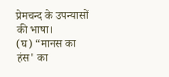प्रेमचन्द के उपन्यासों की भाषा।
(घ) “मानस का हंस' का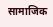सामाजिक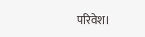परिवेश।